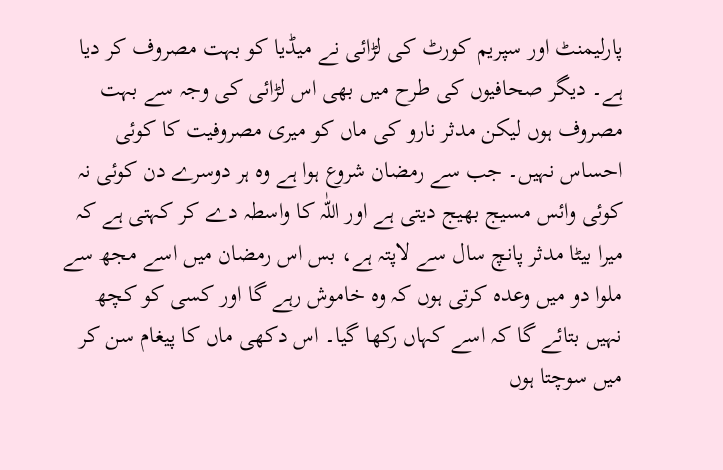پارلیمنٹ اور سپریم کورٹ کی لڑائی نے میڈیا کو بہت مصروف کر دیا ہے۔ دیگر صحافیوں کی طرح میں بھی اس لڑائی کی وجہ سے بہت مصروف ہوں لیکن مدثر نارو کی ماں کو میری مصروفیت کا کوئی احساس نہیں۔ جب سے رمضان شروع ہوا ہے وہ ہر دوسرے دن کوئی نہ کوئی وائس مسیج بھیج دیتی ہے اور اللّٰہ کا واسطہ دے کر کہتی ہے کہ میرا بیٹا مدثر پانچ سال سے لاپتہ ہے، بس اس رمضان میں اسے مجھ سے ملوا دو میں وعدہ کرتی ہوں کہ وہ خاموش رہے گا اور کسی کو کچھ نہیں بتائے گا کہ اسے کہاں رکھا گیا۔ اس دکھی ماں کا پیغام سن کر میں سوچتا ہوں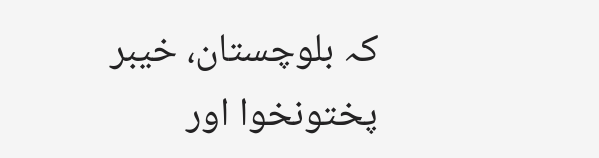کہ بلوچستان، خیبر پختونخوا اور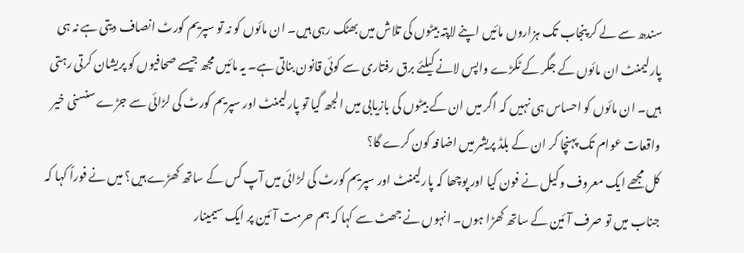سندھ سے لے کر پنجاب تک ہزاروں مائیں اپنے لاپتہ بیٹوں کی تلاش میں بھٹک رہی ہیں۔ ان مائوں کو نہ تو سپریم کورٹ انصاف دیتی ہے نہ ہی پارلیمنٹ ان مائوں کے جگر کے ٹکڑے واپس لانے کیلئے برق رفتاری سے کوئی قانون بناتی ہے۔ یہ مائیں مجھ جیسے صحافیوں کو پریشان کرتی رہتی ہیں۔ ان مائوں کو احساس ہی نہیں کہ اگر میں ان کے بیٹوں کی بازیابی میں الجھ گیا تو پارلیمنٹ اور سپریم کورٹ کی لڑائی سے جڑے سنسنی خیر واقعات عوام تک پہنچا کر ان کے بلڈ پریشر میں اضافہ کون کرے گا؟
کل مجھے ایک معروف وکیل نے فون کیا اور پوچھا کہ پارلیمنٹ اور سپریم کورٹ کی لڑائی میں آپ کس کے ساتھ کھڑے ہیں؟ میں نے فوراً کہا کہ جناب میں تو صرف آئین کے ساتھ کھڑا ہوں۔ انہوں نے جھٹ سے کہا کہ ہم حرمت آئین پر ایک سیمینار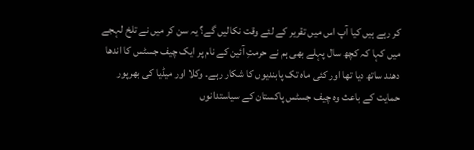کر رہے ہیں کیا آپ اس میں تقریر کے لئے وقت نکالیں گے؟ یہ سن کر میں نے تلخ لہجے میں کہا کہ کچھ سال پہلے بھی ہم نے حرمتِ آئین کے نام پر ایک چیف جسٹس کا اندھا دھند ساتھ دیا تھا اور کئی ماہ تک پابندیوں کا شکار رہے۔ وکلا اور میڈیا کی بھرپور حمایت کے باعث وہ چیف جسٹس پاکستان کے سیاستدانوں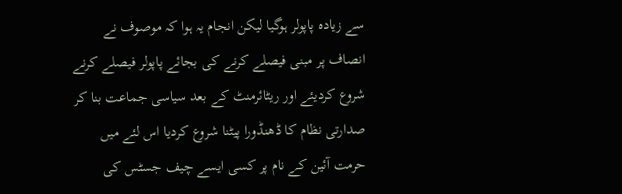سے زیادہ پاپولر ہوگیا لیکن انجام یہ ہوا کہ موصوف نے انصاف پر مبنی فیصلے کرنے کی بجائے پاپولر فیصلے کرنے شروع کردیئے اور ریٹائرمنٹ کے بعد سیاسی جماعت بنا کر صدارتی نظام کا ڈھنڈورا پیٹنا شروع کردیا اس لئے میں حرمت آئین کے نام پر کسی ایسے چیف جسٹس کی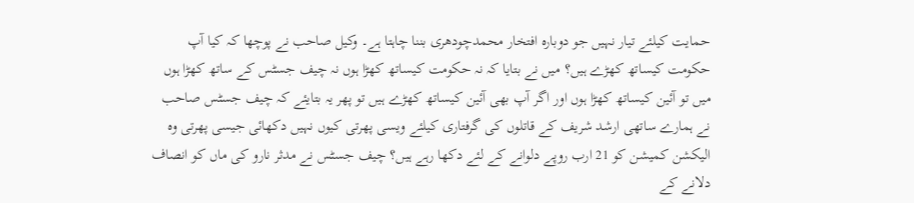حمایت کیلئے تیار نہیں جو دوبارہ افتخار محمدچودھری بننا چاہتا ہے۔ وکیل صاحب نے پوچھا کہ کیا آپ حکومت کیساتھ کھڑے ہیں؟ میں نے بتایا کہ نہ حکومت کیساتھ کھڑا ہوں نہ چیف جسٹس کے ساتھ کھڑا ہوں میں تو آئین کیساتھ کھڑا ہوں اور اگر آپ بھی آئین کیساتھ کھڑے ہیں تو پھر یہ بتایئے کہ چیف جسٹس صاحب نے ہمارے ساتھی ارشد شریف کے قاتلوں کی گرفتاری کیلئے ویسی پھرتی کیوں نہیں دکھائی جیسی پھرتی وہ الیکشن کمیشن کو 21 ارب روپے دلوانے کے لئے دکھا رہے ہیں؟ چیف جسٹس نے مدثر نارو کی ماں کو انصاف دلانے کے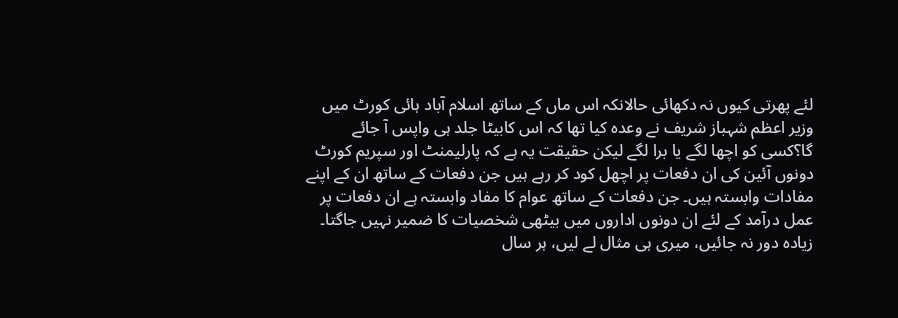لئے پھرتی کیوں نہ دکھائی حالانکہ اس ماں کے ساتھ اسلام آباد ہائی کورٹ میں وزیر اعظم شہباز شریف نے وعدہ کیا تھا کہ اس کابیٹا جلد ہی واپس آ جائے گا؟کسی کو اچھا لگے یا برا لگے لیکن حقیقت یہ ہے کہ پارلیمنٹ اور سپریم کورٹ دونوں آئین کی ان دفعات پر اچھل کود کر رہے ہیں جن دفعات کے ساتھ ان کے اپنے مفادات وابستہ ہیں۔ جن دفعات کے ساتھ عوام کا مفاد وابستہ ہے ان دفعات پر عمل درآمد کے لئے ان دونوں اداروں میں بیٹھی شخصیات کا ضمیر نہیں جاگتا۔ زیادہ دور نہ جائیں، میری ہی مثال لے لیں، ہر سال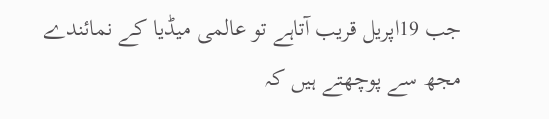جب 19اپریل قریب آتاہے تو عالمی میڈیا کے نمائندے مجھ سے پوچھتے ہیں کہ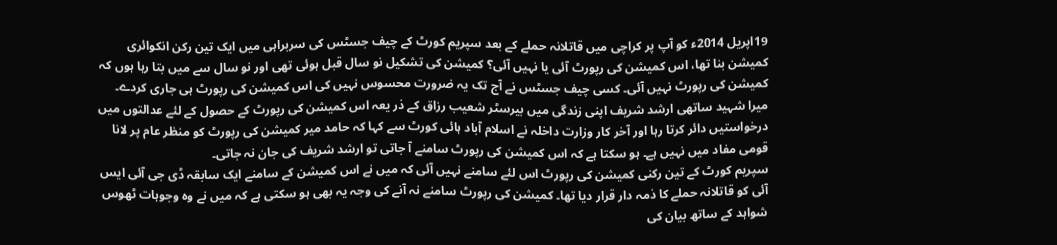19اپریل 2014ء کو آپ پر کراچی میں قاتلانہ حملے کے بعد سپریم کورٹ کے چیف جسٹس کی سربراہی میں ایک تین رکن انکوائری کمیشن بنا تھا، اس کمیشن کی رپورٹ آئی یا نہیں آئی؟ کمیشن کی تشکیل نو سال قبل ہوئی تھی اور نو سال سے میں بتا رہا ہوں کہ کمیشن کی رپورٹ نہیں آئی۔ کسی چیف جسٹس نے آج تک یہ ضرورت محسوس نہیں کی اس کمیشن کی رپورٹ ہی جاری کردے۔ میرا شہید ساتھی ارشد شریف اپنی زندگی میں بیرسٹر شعیب رزاق کے ذر یعہ اس کمیشن کی رپورٹ کے حصول کے لئے عدالتوں میں درخواستیں دائر کرتا رہا اور آخر کار وزارت داخلہ نے اسلام آباد ہائی کورٹ سے کہا کہ حامد میر کمیشن کی رپورٹ کو منظر عام پر لانا قومی مفاد میں نہیں ہے۔ ہو سکتا ہے کہ اس کمیشن کی رپورٹ سامنے آ جاتی تو ارشد شریف کی جان نہ جاتی۔
سپریم کورٹ کے تین رکنی کمیشن کی رپورٹ اس لئے سامنے نہیں آئی کہ میں نے اس کمیشن کے سامنے ایک سابقہ ڈی جی آئی ایس آئی کو قاتلانہ حملے کا ذمہ دار قرار دیا تھا۔ کمیشن کی رپورٹ سامنے نہ آنے کی وجہ یہ بھی ہو سکتی ہے کہ میں نے وہ وجوہات ٹھوس شواہد کے ساتھ بیان کی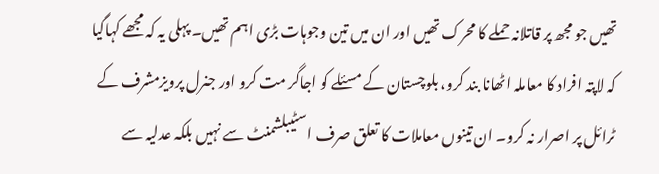تھیں جو مجھ پر قاتلانہ حملے کا محرک تھیں اور ان میں تین وجوہات بڑی اہم تھیں۔ پہلی یہ کہ مجھے کہاگیا کہ لاپتہ افراد کا معاملہ اٹھانا بند کرو، بلوچستان کے مسئلے کو اجاگر مت کرو اور جنرل پرویزمشرف کے ٹرائل پر اصرار نہ کرو۔ ان تینوں معاملات کا تعلق صرف اسٹیبلشمنٹ سے نہیں بلکہ عدلیہ سے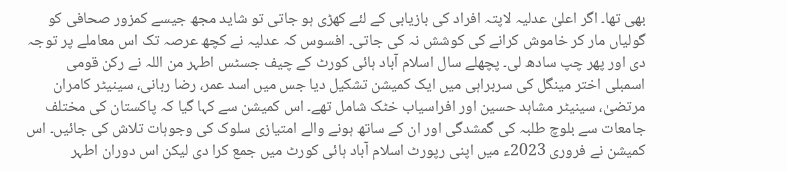بھی تھا۔ اگر اعلیٰ عدلیہ لاپتہ افراد کی بازیابی کے لئے کھڑی ہو جاتی تو شاید مجھ جیسے کمزور صحافی کو گولیاں مار کر خاموش کرانے کی کوشش نہ کی جاتی۔ افسوس کہ عدلیہ نے کچھ عرصہ تک اس معاملے پر توجہ دی اور پھر چپ سادھ لی۔ پچھلے سال اسلام آباد ہائی کورٹ کے چیف جسٹس اطہر من اللہ نے رکن قومی اسمبلی اختر مینگل کی سربراہی میں ایک کمیشن تشکیل دیا جس میں اسد عمر، رضا ربانی، سینیٹر کامران مرتضیٰ، سینیٹر مشاہد حسین اور افراسیاب خٹک شامل تھے۔ اس کمیشن سے کہا گیا کہ پاکستان کی مختلف جامعات سے بلوچ طلبہ کی گمشدگی اور ان کے ساتھ ہونے والے امتیازی سلوک کی وجوہات تلاش کی جائیں۔ اس کمیشن نے فروری 2023ء میں اپنی رپورٹ اسلام آباد ہائی کورٹ میں جمع کرا دی لیکن اس دوران اطہر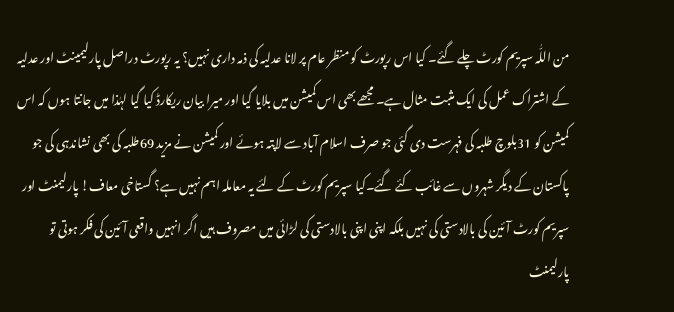من اللّٰہ سپریم کورٹ چلے گئے۔ کیا اس رپورٹ کو منظر عام پر لانا عدلیہ کی ذمہ داری نہیں؟ یہ رپورٹ دراصل پارلیمینٹ اور عدلیہ کے اشتراک عمل کی ایک مثبت مثال ہے۔ مجھے بھی اس کمیشن میں بلایا گیا اور میرا بیان ریکارڈ کیا گیا لہٰذا میں جانتا ہوں کہ اس کمیشن کو 31بلوچ طلبہ کی فہرست دی گئی جو صرف اسلام آباد سے لاپتہ ہوئے اور کمیشن نے مزید 69طلبہ کی بھی نشاندہی کی جو پاکستان کے دیگر شہروں سے غائب کئے گئے۔کیا سپریم کورٹ کے لئے یہ معاملہ اہم نہیں ہے؟ گستاخی معاف! پارلیمنٹ اور سپریم کورٹ آئین کی بالادستی کی نہیں بلکہ اپنی اپنی بالادستی کی لڑائی میں مصروف ہیں اگر انہیں واقعی آئین کی فکر ہوتی تو پارلیمنٹ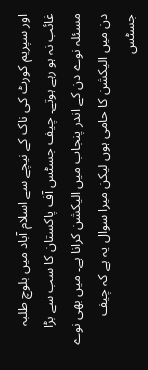اور سپریم کورٹ کی ناک کے نیچے سے اسلام آباد میں بلوچ طلبہ غائب نہ ہو رہے ہوتے۔ چیف جسٹس آف پاکستان کا سب سے بڑا مسئلہ نوے دن کے اندر پنجاب میں الیکشن کرانا ہے۔ میں بھی نوے دن میں الیکشن کا حامی ہوں لیکن میرا سوال یہ ہے کہ چیف جسٹس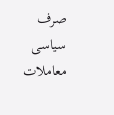صرف سیاسی معاملات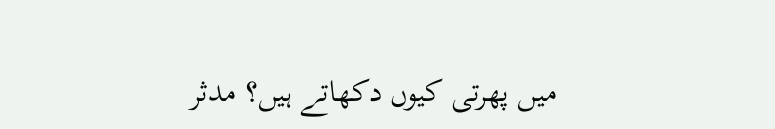میں پھرتی کیوں دکھاتے ہیں؟ مدثر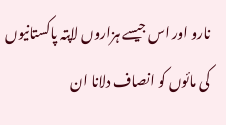نارو اور اس جیسے ہزاروں لاپتہ پاکستانیوں کی مائوں کو انصاف دلانا ان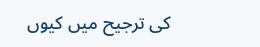کی ترجیح میں کیوں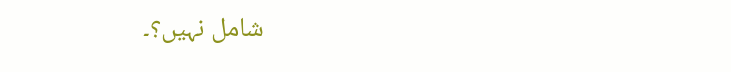شامل نہیں؟۔